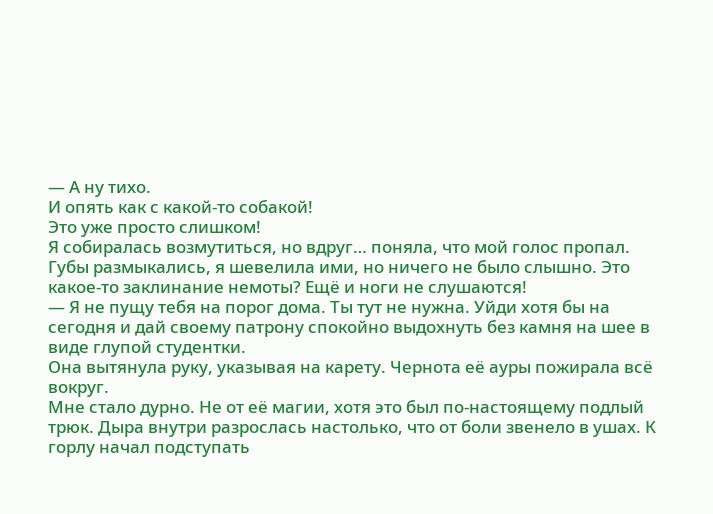— А ну тихо.
И опять как с какой-то собакой!
Это уже просто слишком!
Я собиралась возмутиться, но вдруг… поняла, что мой голос пропал. Губы размыкались, я шевелила ими, но ничего не было слышно. Это какое-то заклинание немоты? Ещё и ноги не слушаются!
— Я не пущу тебя на порог дома. Ты тут не нужна. Уйди хотя бы на сегодня и дай своему патрону спокойно выдохнуть без камня на шее в виде глупой студентки.
Она вытянула руку, указывая на карету. Чернота её ауры пожирала всё вокруг.
Мне стало дурно. Не от её магии, хотя это был по-настоящему подлый трюк. Дыра внутри разрослась настолько, что от боли звенело в ушах. К горлу начал подступать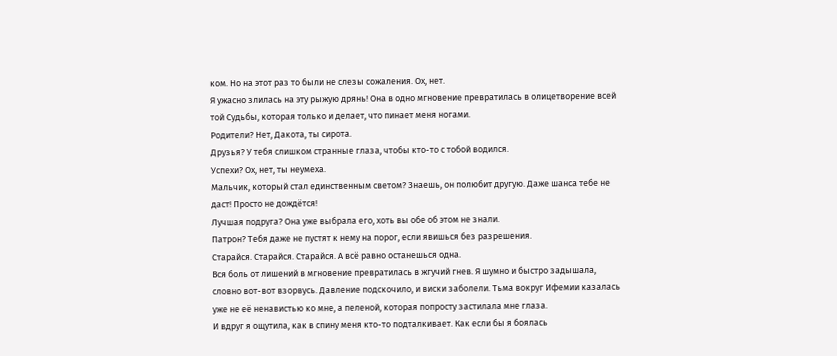ком. Но на этот раз то были не слезы сожаления. Ох, нет.
Я ужасно злилась на эту рыжую дрянь! Она в одно мгновение превратилась в олицетворение всей той Судьбы, которая только и делает, что пинает меня ногами.
Родители? Нет, Дакота, ты сирота.
Друзья? У тебя слишком странные глаза, чтобы кто-то с тобой водился.
Успехи? Ох, нет, ты неумеха.
Мальчик, который стал единственным светом? Знаешь, он полюбит другую. Даже шанса тебе не даст! Просто не дождётся!
Лучшая подруга? Она уже выбрала его, хоть вы обе об этом не знали.
Патрон? Тебя даже не пустят к нему на порог, если явишься без разрешения.
Старайся. Старайся. Старайся. А всё равно останешься одна.
Вся боль от лишений в мгновение превратилась в жгучий гнев. Я шумно и быстро задышала, словно вот-вот взорвусь. Давление подскочило, и виски заболели. Тьма вокруг Ифемии казалась уже не её ненавистью ко мне, а пеленой, которая попросту застилала мне глаза.
И вдруг я ощутила, как в спину меня кто-то подталкивает. Как если бы я боялась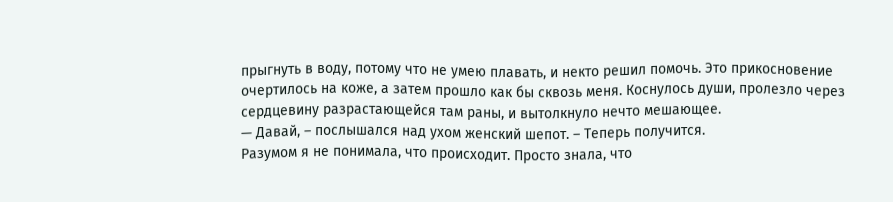прыгнуть в воду, потому что не умею плавать, и некто решил помочь. Это прикосновение очертилось на коже, а затем прошло как бы сквозь меня. Коснулось души, пролезло через сердцевину разрастающейся там раны, и вытолкнуло нечто мешающее.
— Давай, – послышался над ухом женский шепот. – Теперь получится.
Разумом я не понимала, что происходит. Просто знала, что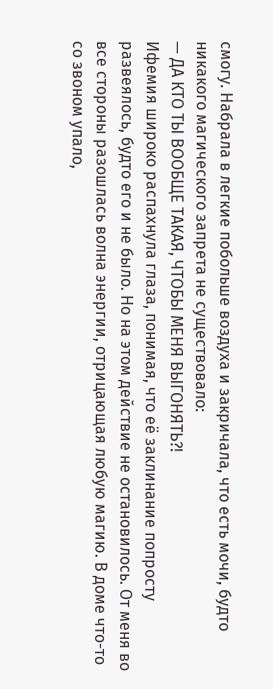смогу. Набрала в легкие побольше воздуха и закричала, что есть мочи, будто никакого магического запрета не существовало:
— ДА КТО ТЫ ВООБЩЕ ТАКАЯ, ЧТОБЫ МЕНЯ ВЫГОНЯТЬ?!
Ифемия широко распахнула глаза, понимая, что её заклинание попросту развеялось, будто его и не было. Но на этом действие не остановилось. От меня во все стороны разошлась волна энергии, отрицающая любую магию. В доме что-то со звоном упало,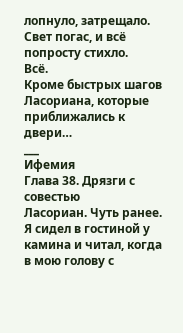лопнуло, затрещало. Свет погас, и всё попросту стихло.
Всё.
Кроме быстрых шагов Ласориана, которые приближались к двери…
___
Ифемия
Глава 38. Дрязги с совестью
Ласориан. Чуть ранее.
Я сидел в гостиной у камина и читал, когда в мою голову с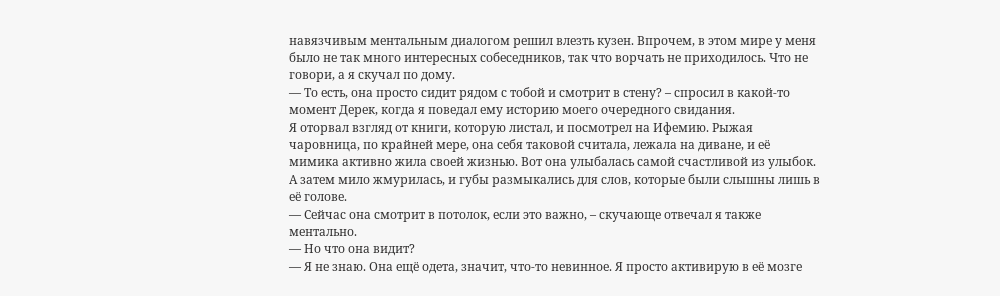навязчивым ментальным диалогом решил влезть кузен. Впрочем, в этом мире у меня было не так много интересных собеседников, так что ворчать не приходилось. Что не говори, а я скучал по дому.
— То есть, она просто сидит рядом с тобой и смотрит в стену? – спросил в какой-то момент Дерек, когда я поведал ему историю моего очередного свидания.
Я оторвал взгляд от книги, которую листал, и посмотрел на Ифемию. Рыжая чаровница, по крайней мере, она себя таковой считала, лежала на диване, и её мимика активно жила своей жизнью. Вот она улыбалась самой счастливой из улыбок. А затем мило жмурилась, и губы размыкались для слов, которые были слышны лишь в её голове.
— Сейчас она смотрит в потолок, если это важно, – скучающе отвечал я также ментально.
— Но что она видит?
— Я не знаю. Она ещё одета, значит, что-то невинное. Я просто активирую в её мозге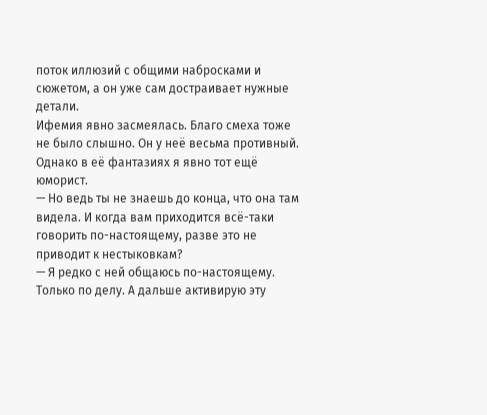поток иллюзий с общими набросками и сюжетом, а он уже сам достраивает нужные детали.
Ифемия явно засмеялась. Благо смеха тоже не было слышно. Он у неё весьма противный. Однако в её фантазиях я явно тот ещё юморист.
— Но ведь ты не знаешь до конца, что она там видела. И когда вам приходится всё-таки говорить по-настоящему, разве это не приводит к нестыковкам?
— Я редко с ней общаюсь по-настоящему. Только по делу. А дальше активирую эту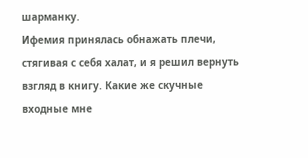шарманку.
Ифемия принялась обнажать плечи, стягивая с себя халат, и я решил вернуть взгляд в книгу. Какие же скучные входные мне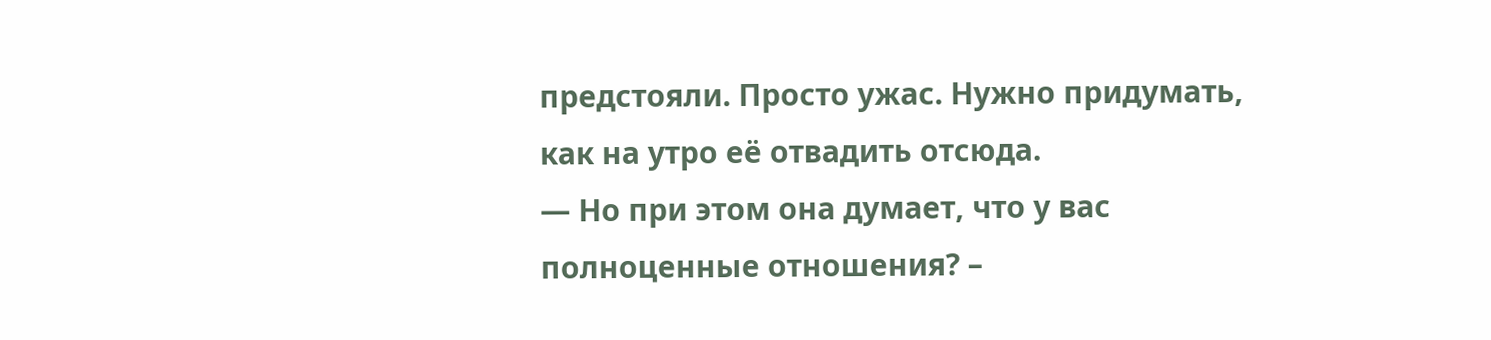предстояли. Просто ужас. Нужно придумать, как на утро её отвадить отсюда.
— Но при этом она думает, что у вас полноценные отношения? –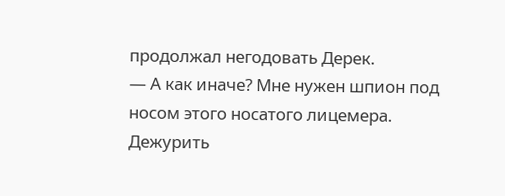продолжал негодовать Дерек.
— А как иначе? Мне нужен шпион под носом этого носатого лицемера. Дежурить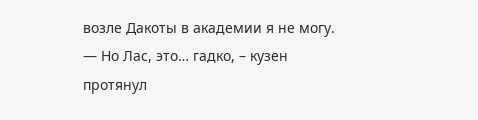возле Дакоты в академии я не могу.
— Но Лас, это… гадко, – кузен протянул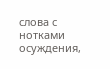слова с нотками осуждения,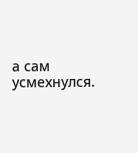а сам усмехнулся.